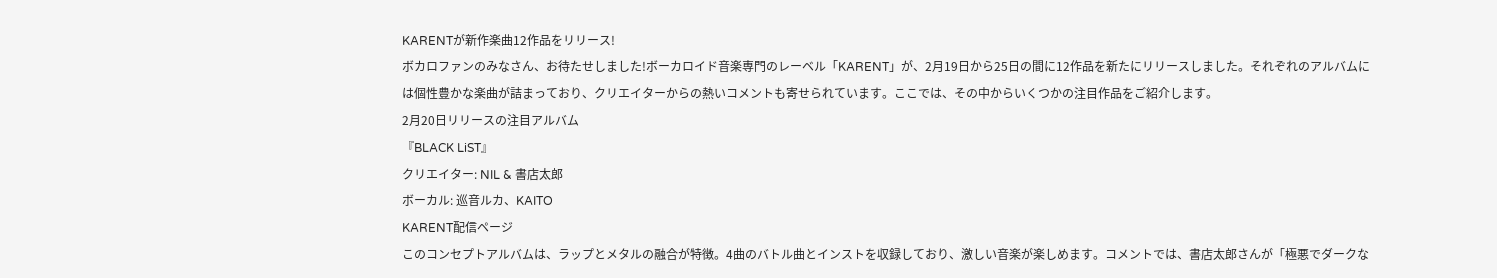KARENTが新作楽曲12作品をリリース!
ボカロファンのみなさん、お待たせしました!ボーカロイド音楽専門のレーベル「KARENT」が、2月19日から25日の間に12作品を新たにリリースしました。それぞれのアルバムには個性豊かな楽曲が詰まっており、クリエイターからの熱いコメントも寄せられています。ここでは、その中からいくつかの注目作品をご紹介します。
2月20日リリースの注目アルバム
『BLACK LiST』
クリエイター: NIL & 書店太郎
ボーカル: 巡音ルカ、KAITO
KARENT配信ページ
このコンセプトアルバムは、ラップとメタルの融合が特徴。4曲のバトル曲とインストを収録しており、激しい音楽が楽しめます。コメントでは、書店太郎さんが「極悪でダークな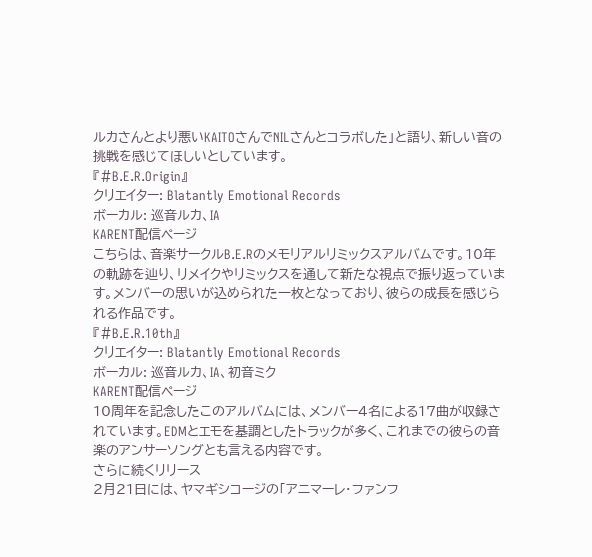ルカさんとより悪いKAITOさんでNILさんとコラボした」と語り、新しい音の挑戦を感じてほしいとしています。
『#B.E.R.Origin』
クリエイター: Blatantly Emotional Records
ボーカル: 巡音ルカ、IA
KARENT配信ページ
こちらは、音楽サークルB.E.Rのメモリアルリミックスアルバムです。10年の軌跡を辿り、リメイクやリミックスを通して新たな視点で振り返っています。メンバーの思いが込められた一枚となっており、彼らの成長を感じられる作品です。
『#B.E.R.10th』
クリエイター: Blatantly Emotional Records
ボーカル: 巡音ルカ、IA、初音ミク
KARENT配信ページ
10周年を記念したこのアルバムには、メンバー4名による17曲が収録されています。EDMとエモを基調としたトラックが多く、これまでの彼らの音楽のアンサーソングとも言える内容です。
さらに続くリリース
2月21日には、ヤマギシコージの「アニマーレ・ファンフ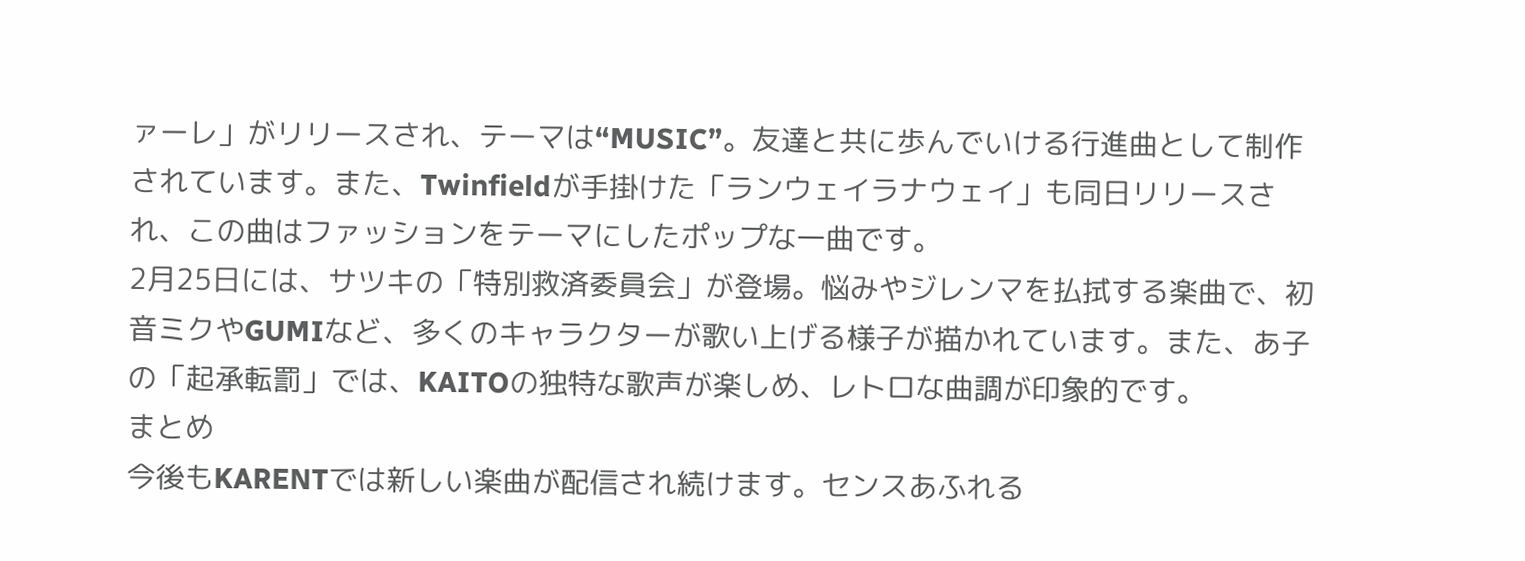ァーレ」がリリースされ、テーマは“MUSIC”。友達と共に歩んでいける行進曲として制作されています。また、Twinfieldが手掛けた「ランウェイラナウェイ」も同日リリースされ、この曲はファッションをテーマにしたポップな一曲です。
2月25日には、サツキの「特別救済委員会」が登場。悩みやジレンマを払拭する楽曲で、初音ミクやGUMIなど、多くのキャラクターが歌い上げる様子が描かれています。また、あ子の「起承転罰」では、KAITOの独特な歌声が楽しめ、レトロな曲調が印象的です。
まとめ
今後もKARENTでは新しい楽曲が配信され続けます。センスあふれる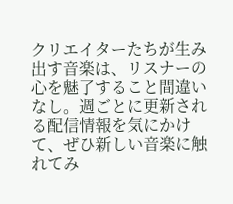クリエイターたちが生み出す音楽は、リスナーの心を魅了すること間違いなし。週ごとに更新される配信情報を気にかけて、ぜひ新しい音楽に触れてみ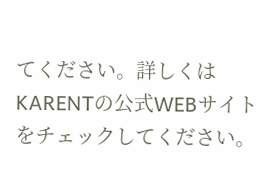てください。詳しくは
KARENTの公式WEBサイトをチェックしてください。